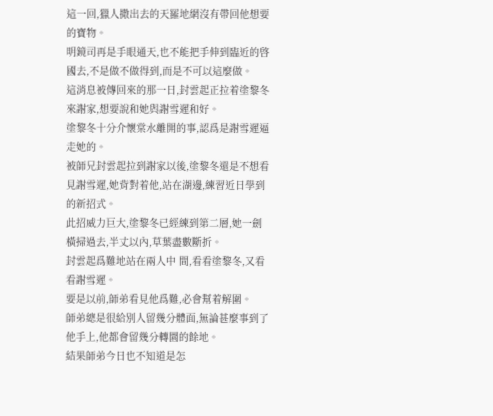這一回,獵人撒出去的天羅地網沒有帶回他想要的寶物。
明鏡司再是手眼通天,也不能把手伸到臨近的啓國去,不是做不做得到,而是不可以這麼做。
這消息被傳回來的那一日,封雲起正拉着塗黎冬來謝家,想要說和她與謝雪遲和好。
塗黎冬十分介懷棠水離開的事,認爲是謝雪遲逼走她的。
被師兄封雲起拉到謝家以後,塗黎冬還是不想看見謝雪遲,她背對着他,站在湖邊,練習近日學到的新招式。
此招威力巨大,塗黎冬已經練到第二層,她一劍橫掃過去,半丈以內,草葉盡數斷折。
封雲起爲難地站在兩人中 間,看看塗黎冬,又看看謝雪遲。
要是以前,師弟看見他爲難,必會幫着解圍。
師弟總是很給別人留幾分體面,無論甚麼事到了他手上,他都會留幾分轉圜的餘地。
結果師弟今日也不知道是怎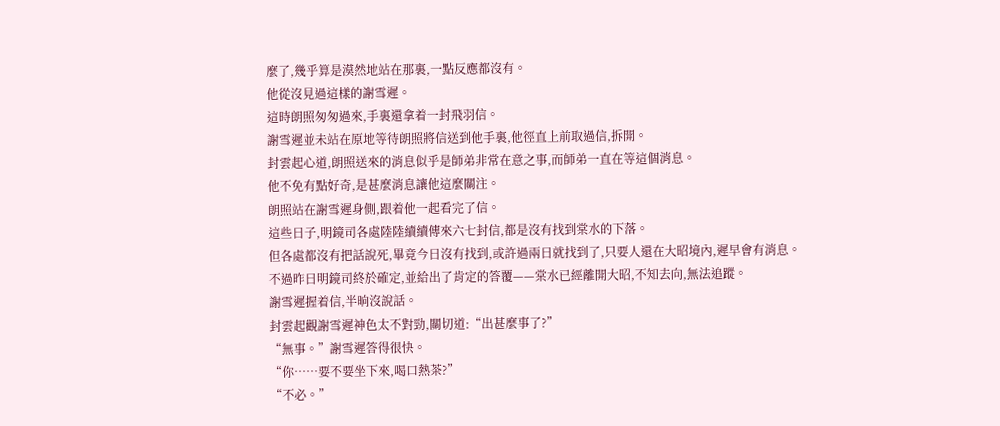麼了,幾乎算是漠然地站在那裏,一點反應都沒有。
他從沒見過這樣的謝雪遲。
這時朗照匆匆過來,手裏還拿着一封飛羽信。
謝雪遲並未站在原地等待朗照將信送到他手裏,他徑直上前取過信,拆開。
封雲起心道,朗照送來的消息似乎是師弟非常在意之事,而師弟一直在等這個消息。
他不免有點好奇,是甚麼消息讓他這麼關注。
朗照站在謝雪遲身側,跟着他一起看完了信。
這些日子,明鏡司各處陸陸續續傳來六七封信,都是沒有找到棠水的下落。
但各處都沒有把話說死,畢竟今日沒有找到,或許過兩日就找到了,只要人還在大昭境內,遲早會有消息。
不過昨日明鏡司終於確定,並給出了肯定的答覆——棠水已經離開大昭,不知去向,無法追蹤。
謝雪遲握着信,半晌沒說話。
封雲起觀謝雪遲神色太不對勁,關切道:“出甚麼事了?”
“無事。”謝雪遲答得很快。
“你……要不要坐下來,喝口熱茶?”
“不必。”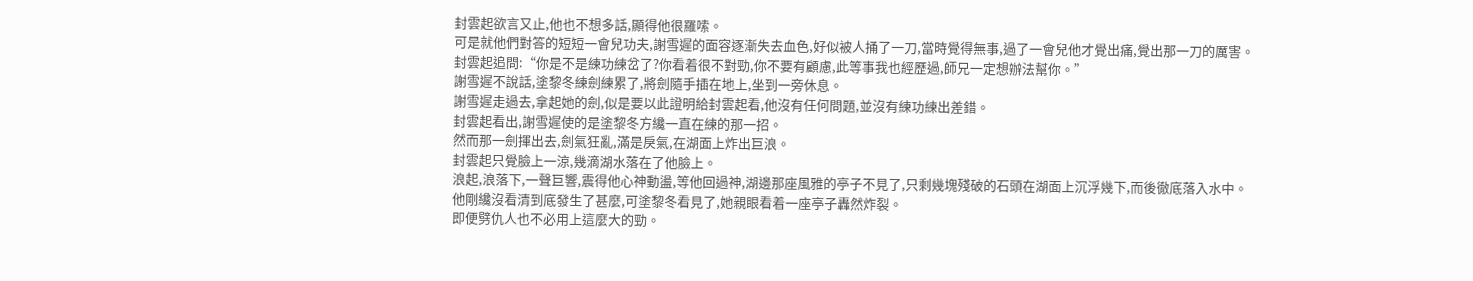封雲起欲言又止,他也不想多話,顯得他很羅嗦。
可是就他們對答的短短一會兒功夫,謝雪遲的面容逐漸失去血色,好似被人捅了一刀,當時覺得無事,過了一會兒他才覺出痛,覺出那一刀的厲害。
封雲起追問:“你是不是練功練岔了?你看着很不對勁,你不要有顧慮,此等事我也經歷過,師兄一定想辦法幫你。”
謝雪遲不說話,塗黎冬練劍練累了,將劍隨手插在地上,坐到一旁休息。
謝雪遲走過去,拿起她的劍,似是要以此證明給封雲起看,他沒有任何問題,並沒有練功練出差錯。
封雲起看出,謝雪遲使的是塗黎冬方纔一直在練的那一招。
然而那一劍揮出去,劍氣狂亂,滿是戾氣,在湖面上炸出巨浪。
封雲起只覺臉上一涼,幾滴湖水落在了他臉上。
浪起,浪落下,一聲巨響,震得他心神動盪,等他回過神,湖邊那座風雅的亭子不見了,只剩幾塊殘破的石頭在湖面上沉浮幾下,而後徹底落入水中。
他剛纔沒看清到底發生了甚麼,可塗黎冬看見了,她親眼看着一座亭子轟然炸裂。
即便劈仇人也不必用上這麼大的勁。